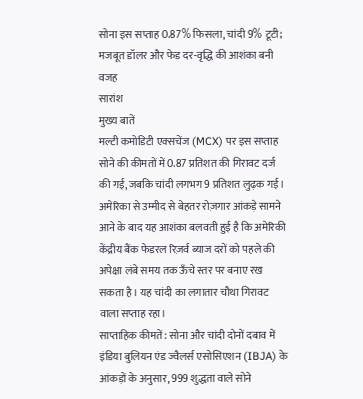सोना इस सप्ताह 0.87% फिसला, चांदी 9% टूटी; मजबूत डॉलर और फेड दर-वृद्धि की आशंका बनी वजह
सारांश
मुख्य बातें
मल्टी कमोडिटी एक्सचेंज (MCX) पर इस सप्ताह सोने की कीमतों में 0.87 प्रतिशत की गिरावट दर्ज की गई, जबकि चांदी लगभग 9 प्रतिशत लुढ़क गई। अमेरिका से उम्मीद से बेहतर रोज़गार आंकड़े सामने आने के बाद यह आशंका बलवती हुई है कि अमेरिकी केंद्रीय बैंक फेडरल रिज़र्व ब्याज दरों को पहले की अपेक्षा लंबे समय तक ऊँचे स्तर पर बनाए रख सकता है। यह चांदी का लगातार चौथा गिरावट वाला सप्ताह रहा।
साप्ताहिक कीमतें: सोना और चांदी दोनों दबाव में
इंडिया बुलियन एंड ज्वैलर्स एसोसिएशन (IBJA) के आंकड़ों के अनुसार, 999 शुद्धता वाले सोने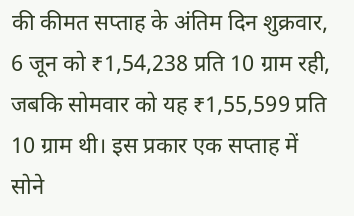की कीमत सप्ताह के अंतिम दिन शुक्रवार, 6 जून को ₹1,54,238 प्रति 10 ग्राम रही, जबकि सोमवार को यह ₹1,55,599 प्रति 10 ग्राम थी। इस प्रकार एक सप्ताह में सोने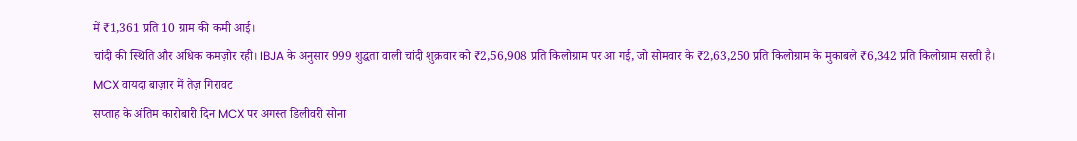में ₹1,361 प्रति 10 ग्राम की कमी आई।
चांदी की स्थिति और अधिक कमज़ोर रही। IBJA के अनुसार 999 शुद्धता वाली चांदी शुक्रवार को ₹2,56,908 प्रति किलोग्राम पर आ गई, जो सोमवार के ₹2,63,250 प्रति किलोग्राम के मुकाबले ₹6,342 प्रति किलोग्राम सस्ती है।
MCX वायदा बाज़ार में तेज़ गिरावट
सप्ताह के अंतिम कारोबारी दिन MCX पर अगस्त डिलीवरी सोना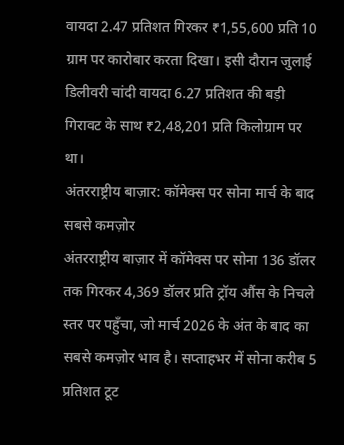वायदा 2.47 प्रतिशत गिरकर ₹1,55,600 प्रति 10 ग्राम पर कारोबार करता दिखा। इसी दौरान जुलाई डिलीवरी चांदी वायदा 6.27 प्रतिशत की बड़ी गिरावट के साथ ₹2,48,201 प्रति किलोग्राम पर था।
अंतरराष्ट्रीय बाज़ार: कॉमेक्स पर सोना मार्च के बाद सबसे कमज़ोर
अंतरराष्ट्रीय बाज़ार में कॉमेक्स पर सोना 136 डॉलर तक गिरकर 4,369 डॉलर प्रति ट्रॉय औंस के निचले स्तर पर पहुँचा, जो मार्च 2026 के अंत के बाद का सबसे कमज़ोर भाव है। सप्ताहभर में सोना करीब 5 प्रतिशत टूट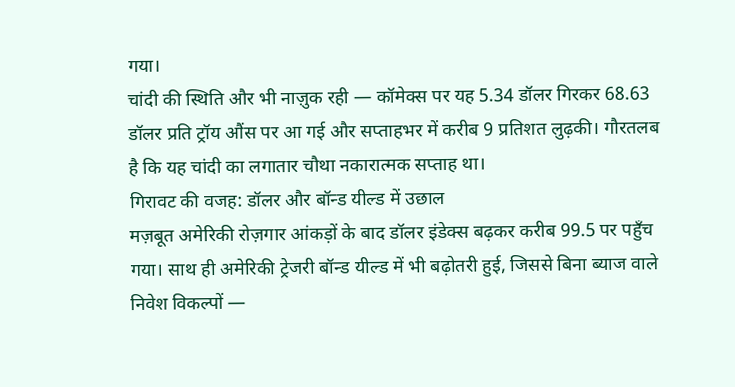गया।
चांदी की स्थिति और भी नाज़ुक रही — कॉमेक्स पर यह 5.34 डॉलर गिरकर 68.63 डॉलर प्रति ट्रॉय औंस पर आ गई और सप्ताहभर में करीब 9 प्रतिशत लुढ़की। गौरतलब है कि यह चांदी का लगातार चौथा नकारात्मक सप्ताह था।
गिरावट की वजह: डॉलर और बॉन्ड यील्ड में उछाल
मज़बूत अमेरिकी रोज़गार आंकड़ों के बाद डॉलर इंडेक्स बढ़कर करीब 99.5 पर पहुँच गया। साथ ही अमेरिकी ट्रेजरी बॉन्ड यील्ड में भी बढ़ोतरी हुई, जिससे बिना ब्याज वाले निवेश विकल्पों —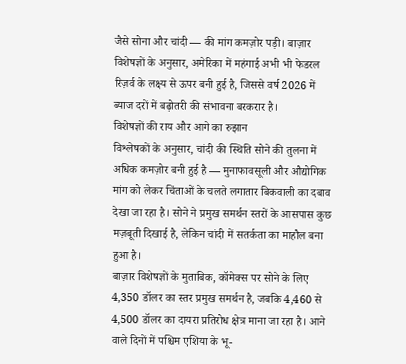जैसे सोना और चांदी — की मांग कमज़ोर पड़ी। बाज़ार विशेषज्ञों के अनुसार, अमेरिका में महंगाई अभी भी फेडरल रिज़र्व के लक्ष्य से ऊपर बनी हुई है, जिससे वर्ष 2026 में ब्याज दरों में बढ़ोतरी की संभावना बरकरार है।
विशेषज्ञों की राय और आगे का रुझान
विश्लेषकों के अनुसार, चांदी की स्थिति सोने की तुलना में अधिक कमज़ोर बनी हुई है — मुनाफावसूली और औद्योगिक मांग को लेकर चिंताओं के चलते लगातार बिकवाली का दबाव देखा जा रहा है। सोने ने प्रमुख समर्थन स्तरों के आसपास कुछ मज़बूती दिखाई है, लेकिन चांदी में सतर्कता का माहौल बना हुआ है।
बाज़ार विशेषज्ञों के मुताबिक, कॉमेक्स पर सोने के लिए 4,350 डॉलर का स्तर प्रमुख समर्थन है, जबकि 4,460 से 4,500 डॉलर का दायरा प्रतिरोध क्षेत्र माना जा रहा है। आने वाले दिनों में पश्चिम एशिया के भू-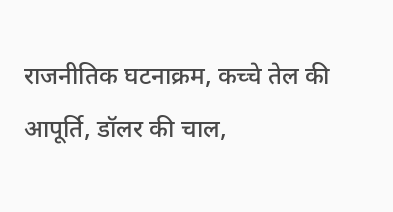राजनीतिक घटनाक्रम, कच्चे तेल की आपूर्ति, डॉलर की चाल,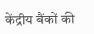केंद्रीय बैंकों की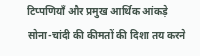टिप्पणियाँ और प्रमुख आर्थिक आंकड़े सोना-चांदी की कीमतों की दिशा तय करने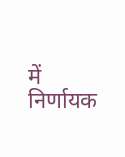में निर्णायक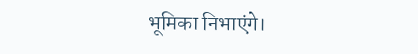भूमिका निभाएंगे।